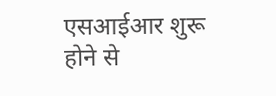एसआईआर शुरू होने से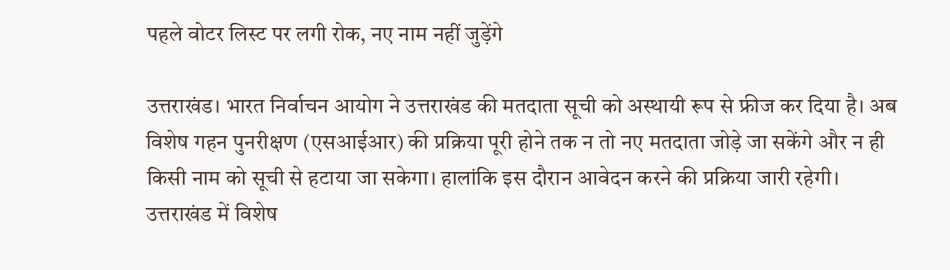पहले वोटर लिस्ट पर लगी रोक, नए नाम नहीं जुड़ेंगे

उत्तराखंड। भारत निर्वाचन आयोग ने उत्तराखंड की मतदाता सूची को अस्थायी रूप से फ्रीज कर दिया है। अब विशेष गहन पुनरीक्षण (एसआईआर) की प्रक्रिया पूरी होने तक न तो नए मतदाता जोड़े जा सकेंगे और न ही किसी नाम को सूची से हटाया जा सकेगा। हालांकि इस दौरान आवेदन करने की प्रक्रिया जारी रहेगी।
उत्तराखंड में विशेष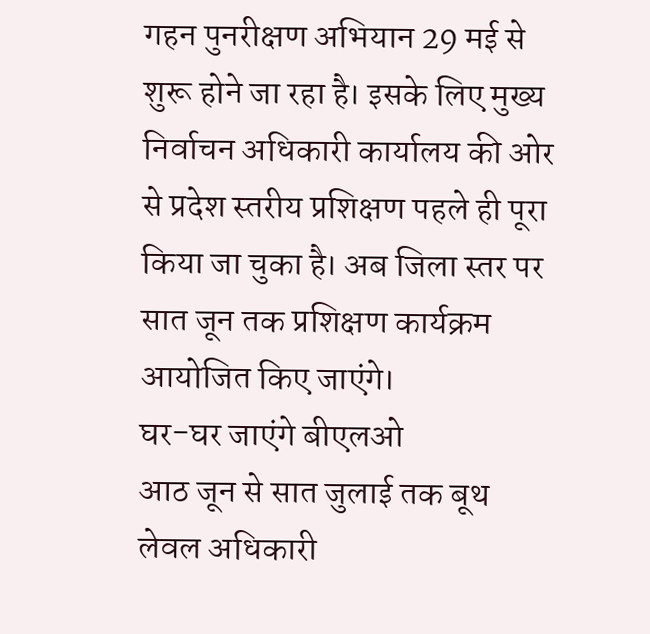गहन पुनरीक्षण अभियान 29 मई से शुरू होने जा रहा है। इसके लिए मुख्य निर्वाचन अधिकारी कार्यालय की ओर से प्रदेश स्तरीय प्रशिक्षण पहले ही पूरा किया जा चुका है। अब जिला स्तर पर सात जून तक प्रशिक्षण कार्यक्रम आयोजित किए जाएंगे।
घर-घर जाएंगे बीएलओ
आठ जून से सात जुलाई तक बूथ लेवल अधिकारी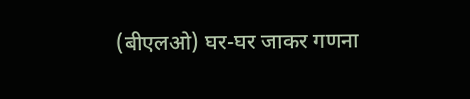(बीएलओ) घर-घर जाकर गणना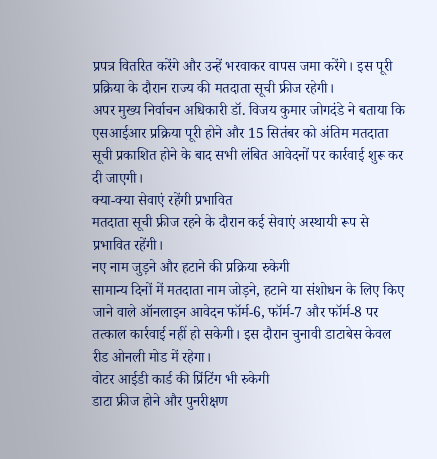प्रपत्र वितरित करेंगे और उन्हें भरवाकर वापस जमा करेंगे। इस पूरी प्रक्रिया के दौरान राज्य की मतदाता सूची फ्रीज रहेगी।
अपर मुख्य निर्वाचन अधिकारी डॉ. विजय कुमार जोगदंडे ने बताया कि एसआईआर प्रक्रिया पूरी होने और 15 सितंबर को अंतिम मतदाता सूची प्रकाशित होने के बाद सभी लंबित आवेदनों पर कार्रवाई शुरू कर दी जाएगी।
क्या-क्या सेवाएं रहेंगी प्रभावित
मतदाता सूची फ्रीज रहने के दौरान कई सेवाएं अस्थायी रूप से प्रभावित रहेंगी।
नए नाम जुड़ने और हटाने की प्रक्रिया रुकेगी
सामान्य दिनों में मतदाता नाम जोड़ने, हटाने या संशोधन के लिए किए जाने वाले ऑनलाइन आवेदन फॉर्म-6, फॉर्म-7 और फॉर्म-8 पर तत्काल कार्रवाई नहीं हो सकेगी। इस दौरान चुनावी डाटाबेस केवल रीड ओनली मोड में रहेगा।
वोटर आईडी कार्ड की प्रिंटिंग भी रुकेगी
डाटा फ्रीज होने और पुनरीक्षण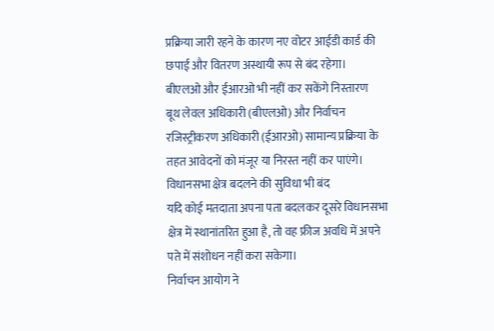प्रक्रिया जारी रहने के कारण नए वोटर आईडी कार्ड की छपाई और वितरण अस्थायी रूप से बंद रहेगा।
बीएलओ और ईआरओ भी नहीं कर सकेंगे निस्तारण
बूथ लेवल अधिकारी (बीएलओ) और निर्वाचन रजिस्ट्रीकरण अधिकारी (ईआरओ) सामान्य प्रक्रिया के तहत आवेदनों को मंजूर या निरस्त नहीं कर पाएंगे।
विधानसभा क्षेत्र बदलने की सुविधा भी बंद
यदि कोई मतदाता अपना पता बदलकर दूसरे विधानसभा क्षेत्र में स्थानांतरित हुआ है, तो वह फ्रीज अवधि में अपने पते में संशोधन नहीं करा सकेगा।
निर्वाचन आयोग ने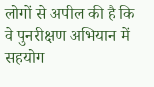लोगों से अपील की है कि वे पुनरीक्षण अभियान में सहयोग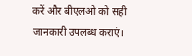करें और बीएलओ को सही जानकारी उपलब्ध कराएं।